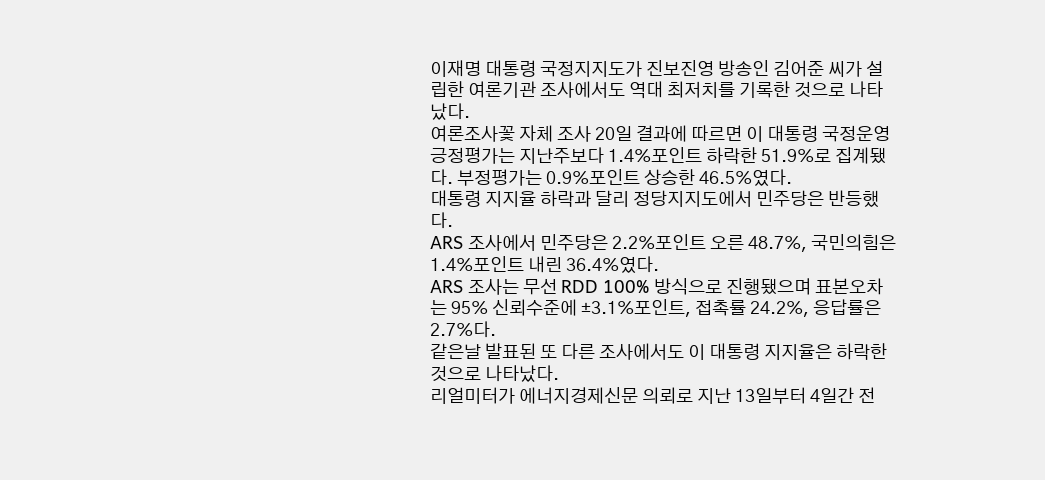이재명 대통령 국정지지도가 진보진영 방송인 김어준 씨가 설립한 여론기관 조사에서도 역대 최저치를 기록한 것으로 나타났다.
여론조사꽃 자체 조사 20일 결과에 따르면 이 대통령 국정운영 긍정평가는 지난주보다 1.4%포인트 하락한 51.9%로 집계됐다. 부정평가는 0.9%포인트 상승한 46.5%였다.
대통령 지지율 하락과 달리 정당지지도에서 민주당은 반등했다.
ARS 조사에서 민주당은 2.2%포인트 오른 48.7%, 국민의힘은 1.4%포인트 내린 36.4%였다.
ARS 조사는 무선 RDD 100% 방식으로 진행됐으며 표본오차는 95% 신뢰수준에 ±3.1%포인트, 접촉률 24.2%, 응답률은 2.7%다.
같은날 발표된 또 다른 조사에서도 이 대통령 지지율은 하락한 것으로 나타났다.
리얼미터가 에너지경제신문 의뢰로 지난 13일부터 4일간 전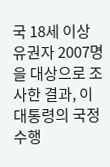국 18세 이상 유권자 2007명을 대상으로 조사한 결과, 이 대통령의 국정 수행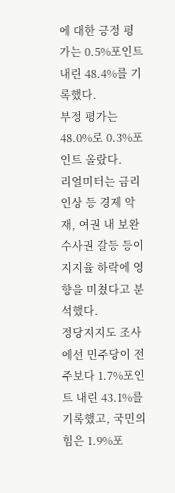에 대한 긍정 평가는 0.5%포인트 내린 48.4%를 기록했다.
부정 평가는 48.0%로 0.3%포인트 올랐다.
리얼미터는 금리 인상 등 경제 악재, 여권 내 보완수사권 갈등 등이 지지율 하락에 영향을 미쳤다고 분석했다.
정당지지도 조사에선 민주당이 전주보다 1.7%포인트 내린 43.1%를 기록했고, 국민의힘은 1.9%포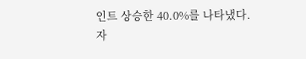인트 상승한 40.0%를 나타냈다.
자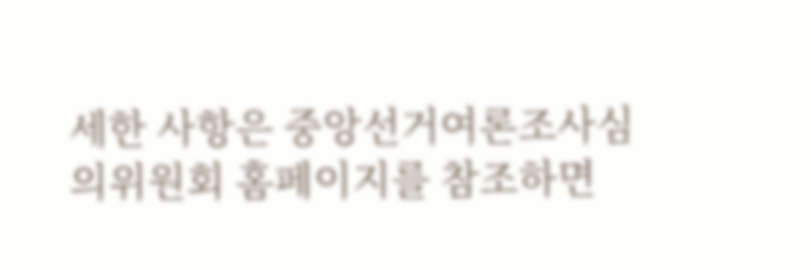세한 사항은 중앙선거여론조사심의위원회 홈페이지를 참조하면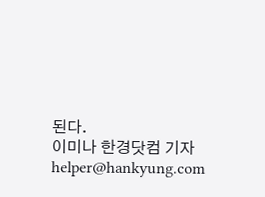된다.
이미나 한경닷컴 기자 helper@hankyung.com